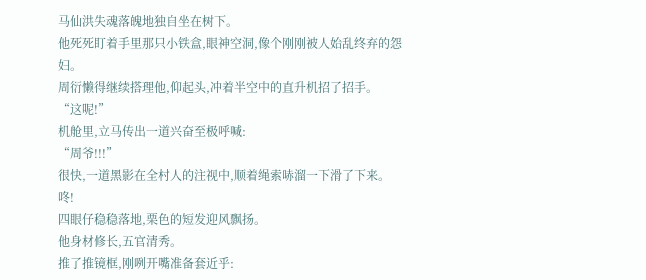马仙洪失魂落魄地独自坐在树下。
他死死盯着手里那只小铁盒,眼神空洞,像个刚刚被人始乱终弃的怨妇。
周衍懒得继续搭理他,仰起头,冲着半空中的直升机招了招手。
“这呢!”
机舱里,立马传出一道兴奋至极呼喊:
“周爷!!!”
很快,一道黑影在全村人的注视中,顺着绳索哧溜一下滑了下来。
咚!
四眼仔稳稳落地,栗色的短发迎风飘扬。
他身材修长,五官清秀。
推了推镜框,刚咧开嘴准备套近乎: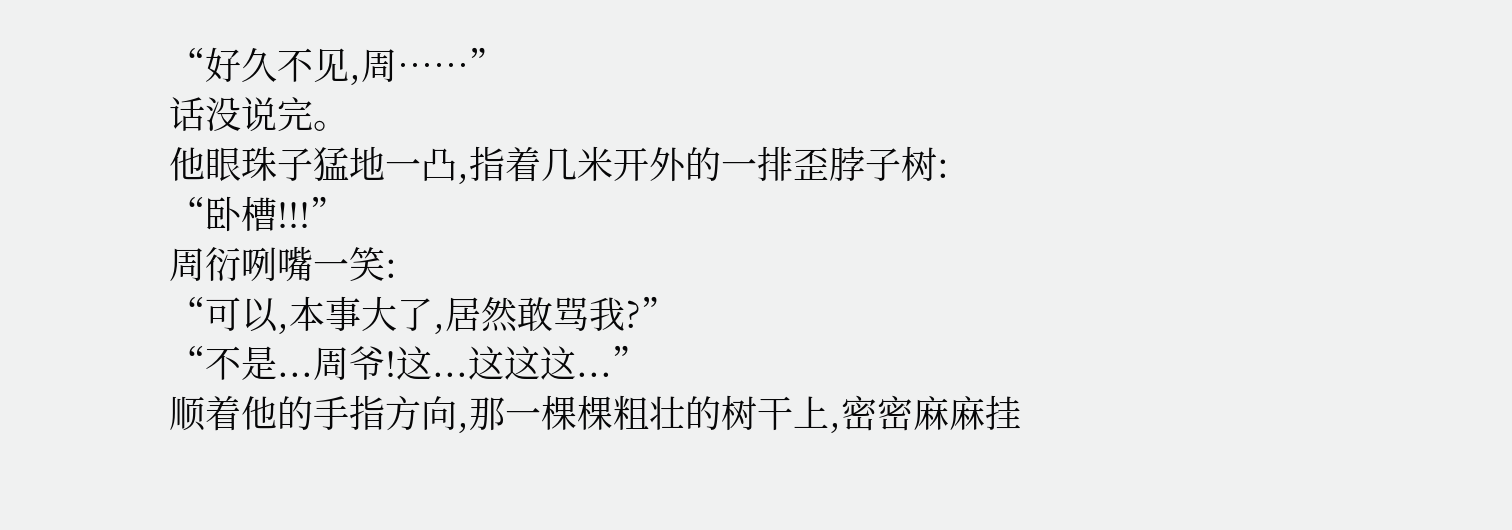“好久不见,周……”
话没说完。
他眼珠子猛地一凸,指着几米开外的一排歪脖子树:
“卧槽!!!”
周衍咧嘴一笑:
“可以,本事大了,居然敢骂我?”
“不是...周爷!这...这这这...”
顺着他的手指方向,那一棵棵粗壮的树干上,密密麻麻挂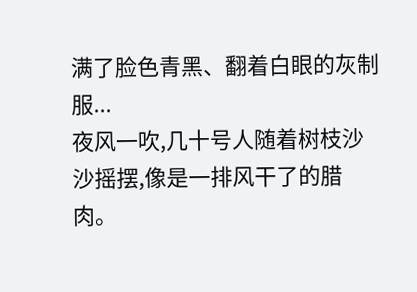满了脸色青黑、翻着白眼的灰制服...
夜风一吹,几十号人随着树枝沙沙摇摆,像是一排风干了的腊肉。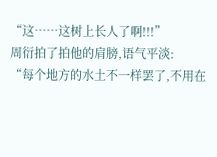“这……这树上长人了啊!!!”
周衍拍了拍他的肩膀,语气平淡:
“每个地方的水土不一样罢了,不用在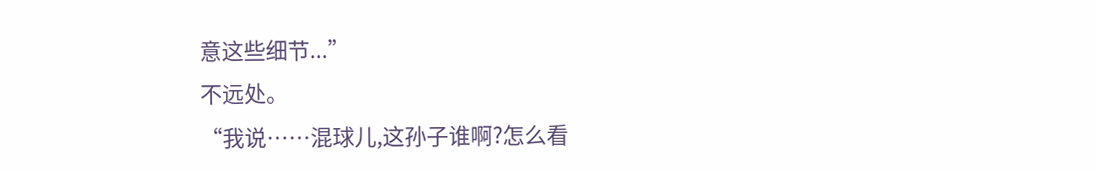意这些细节...”
不远处。
“我说……混球儿,这孙子谁啊?怎么看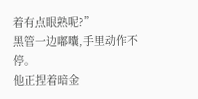着有点眼熟呢?”
黑管一边嘟囔,手里动作不停。
他正捏着暗金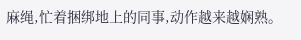麻绳,忙着捆绑地上的同事,动作越来越娴熟。